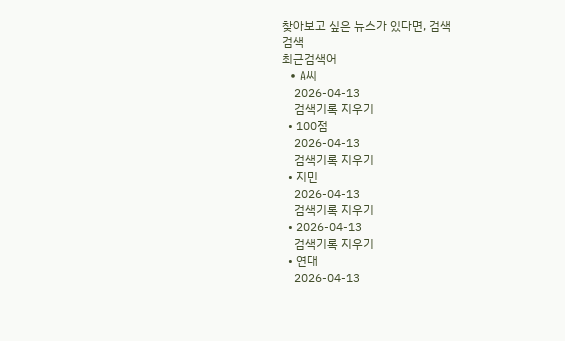찾아보고 싶은 뉴스가 있다면, 검색
검색
최근검색어
  • A씨
    2026-04-13
    검색기록 지우기
  • 100점
    2026-04-13
    검색기록 지우기
  • 지민
    2026-04-13
    검색기록 지우기
  • 2026-04-13
    검색기록 지우기
  • 연대
    2026-04-13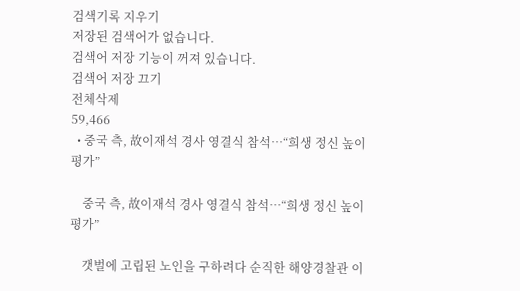검색기록 지우기
저장된 검색어가 없습니다.
검색어 저장 기능이 꺼져 있습니다.
검색어 저장 끄기
전체삭제
59,466
  • 중국 측, 故이재석 경사 영결식 참석…“희생 정신 높이 평가”

    중국 측, 故이재석 경사 영결식 참석…“희생 정신 높이 평가”

    갯벌에 고립된 노인을 구하려다 순직한 해양경찰관 이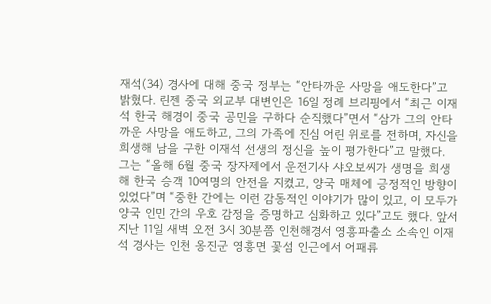재석(34) 경사에 대해 중국 정부는 “안타까운 사망을 애도한다”고 밝혔다. 린젠 중국 외교부 대변인은 16일 정례 브리핑에서 “최근 이재석 한국 해경이 중국 공민을 구하다 순직했다”면서 “삼가 그의 안타까운 사망을 애도하고, 그의 가족에 진심 어린 위로를 전하며, 자신을 희생해 남을 구한 이재석 선생의 정신을 높이 평가한다”고 말했다. 그는 “올해 6월 중국 장자제에서 운전기사 샤오보씨가 생명을 희생해 한국 승객 10여명의 안전을 지켰고, 양국 매체에 긍정적인 방향이 있었다”며 “중한 간에는 이런 감동적인 이야기가 많이 있고, 이 모두가 양국 인민 간의 우호 감정을 증명하고 심화하고 있다”고도 했다. 앞서 지난 11일 새벽 오전 3시 30분쯤 인천해경서 영흥파출소 소속인 이재석 경사는 인천 옹진군 영흥면 꽃섬 인근에서 어패류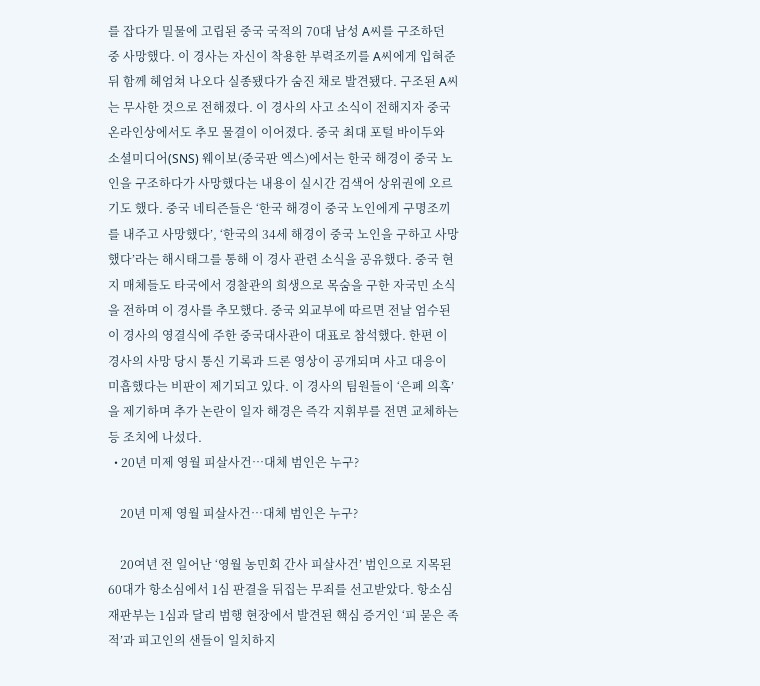를 잡다가 밀물에 고립된 중국 국적의 70대 남성 A씨를 구조하던 중 사망했다. 이 경사는 자신이 착용한 부력조끼를 A씨에게 입혀준 뒤 함께 헤엄쳐 나오다 실종됐다가 숨진 채로 발견됐다. 구조된 A씨는 무사한 것으로 전해졌다. 이 경사의 사고 소식이 전해지자 중국 온라인상에서도 추모 물결이 이어졌다. 중국 최대 포털 바이두와 소셜미디어(SNS) 웨이보(중국판 엑스)에서는 한국 해경이 중국 노인을 구조하다가 사망했다는 내용이 실시간 검색어 상위권에 오르기도 했다. 중국 네티즌들은 ‘한국 해경이 중국 노인에게 구명조끼를 내주고 사망했다’, ‘한국의 34세 해경이 중국 노인을 구하고 사망했다’라는 해시태그를 통해 이 경사 관련 소식을 공유했다. 중국 현지 매체들도 타국에서 경찰관의 희생으로 목숨을 구한 자국민 소식을 전하며 이 경사를 추모했다. 중국 외교부에 따르면 전날 엄수된 이 경사의 영결식에 주한 중국대사관이 대표로 참석했다. 한편 이 경사의 사망 당시 통신 기록과 드론 영상이 공개되며 사고 대응이 미흡했다는 비판이 제기되고 있다. 이 경사의 팀원들이 ‘은폐 의혹’을 제기하며 추가 논란이 일자 해경은 즉각 지휘부를 전면 교체하는 등 조치에 나섰다.
  • 20년 미제 영월 피살사건…대체 범인은 누구?

    20년 미제 영월 피살사건…대체 범인은 누구?

    20여년 전 일어난 ‘영월 농민회 간사 피살사건’ 범인으로 지목된 60대가 항소심에서 1심 판결을 뒤집는 무죄를 선고받았다. 항소심 재판부는 1심과 달리 범행 현장에서 발견된 핵심 증거인 ‘피 묻은 족적’과 피고인의 샌들이 일치하지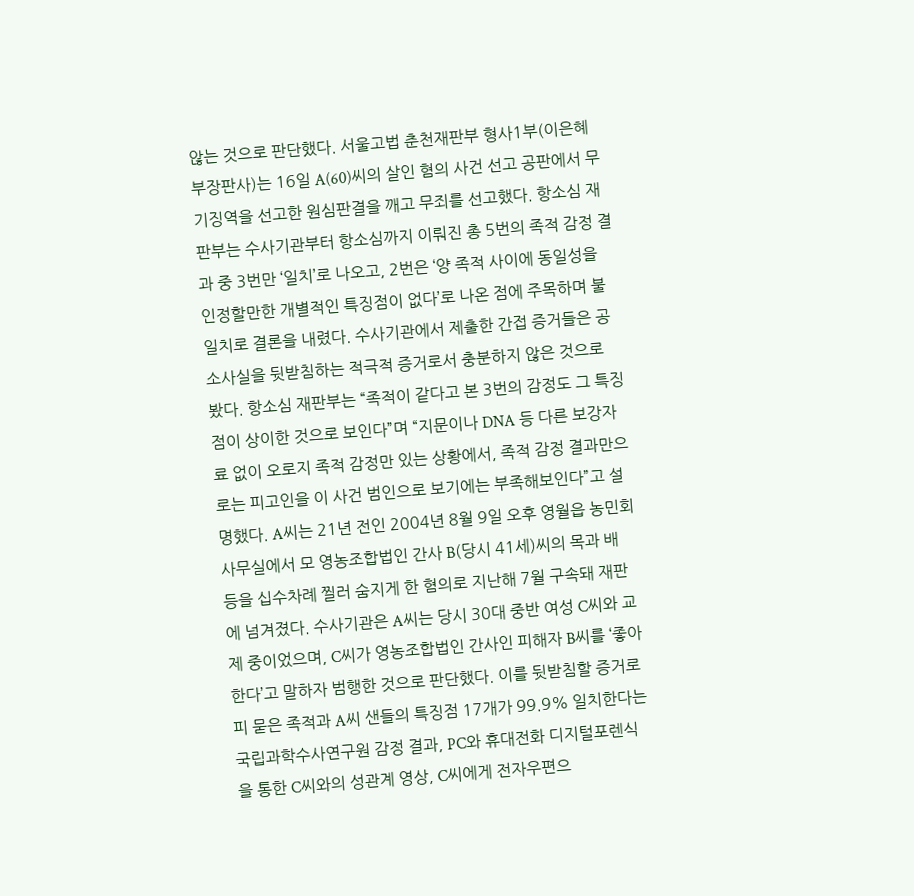않는 것으로 판단했다. 서울고법 춘천재판부 형사1부(이은혜 부장판사)는 16일 A(60)씨의 살인 혐의 사건 선고 공판에서 무기징역을 선고한 원심판결을 깨고 무죄를 선고했다. 항소심 재판부는 수사기관부터 항소심까지 이뤄진 총 5번의 족적 감정 결과 중 3번만 ‘일치’로 나오고, 2번은 ‘양 족적 사이에 동일성을 인정할만한 개별적인 특징점이 없다’로 나온 점에 주목하며 불일치로 결론을 내렸다. 수사기관에서 제출한 간접 증거들은 공소사실을 뒷받침하는 적극적 증거로서 충분하지 않은 것으로 봤다. 항소심 재판부는 “족적이 같다고 본 3번의 감정도 그 특징점이 상이한 것으로 보인다”며 “지문이나 DNA 등 다른 보강자료 없이 오로지 족적 감정만 있는 상황에서, 족적 감정 결과만으로는 피고인을 이 사건 범인으로 보기에는 부족해보인다”고 설명했다. A씨는 21년 전인 2004년 8월 9일 오후 영월읍 농민회 사무실에서 모 영농조합법인 간사 B(당시 41세)씨의 목과 배 등을 십수차례 찔러 숨지게 한 혐의로 지난해 7월 구속돼 재판에 넘겨졌다. 수사기관은 A씨는 당시 30대 중반 여성 C씨와 교제 중이었으며, C씨가 영농조합법인 간사인 피해자 B씨를 ‘좋아한다’고 말하자 범행한 것으로 판단했다. 이를 뒷받침할 증거로 피 묻은 족적과 A씨 샌들의 특징점 17개가 99.9% 일치한다는 국립과학수사연구원 감정 결과, PC와 휴대전화 디지털포렌식을 통한 C씨와의 성관계 영상, C씨에게 전자우편으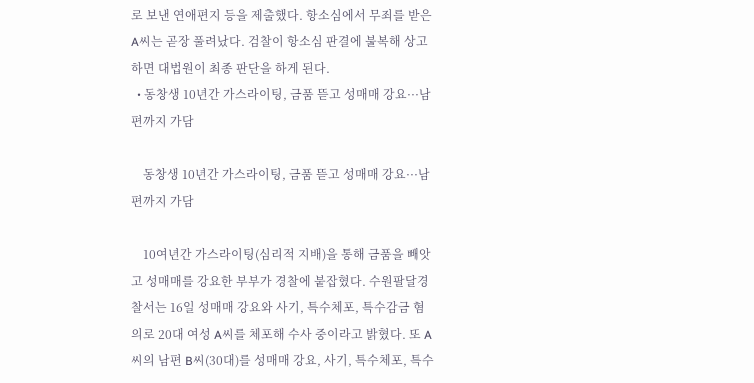로 보낸 연애편지 등을 제출했다. 항소심에서 무죄를 받은 A씨는 곧장 풀려났다. 검찰이 항소심 판결에 불복해 상고하면 대법원이 최종 판단을 하게 된다.
  • 동창생 10년간 가스라이팅, 금품 뜯고 성매매 강요···남편까지 가담

    동창생 10년간 가스라이팅, 금품 뜯고 성매매 강요···남편까지 가담

    10여년간 가스라이팅(심리적 지배)을 통해 금품을 빼앗고 성매매를 강요한 부부가 경찰에 붙잡혔다. 수원팔달경찰서는 16일 성매매 강요와 사기, 특수체포, 특수감금 혐의로 20대 여성 A씨를 체포해 수사 중이라고 밝혔다. 또 A씨의 남편 B씨(30대)를 성매매 강요, 사기, 특수체포, 특수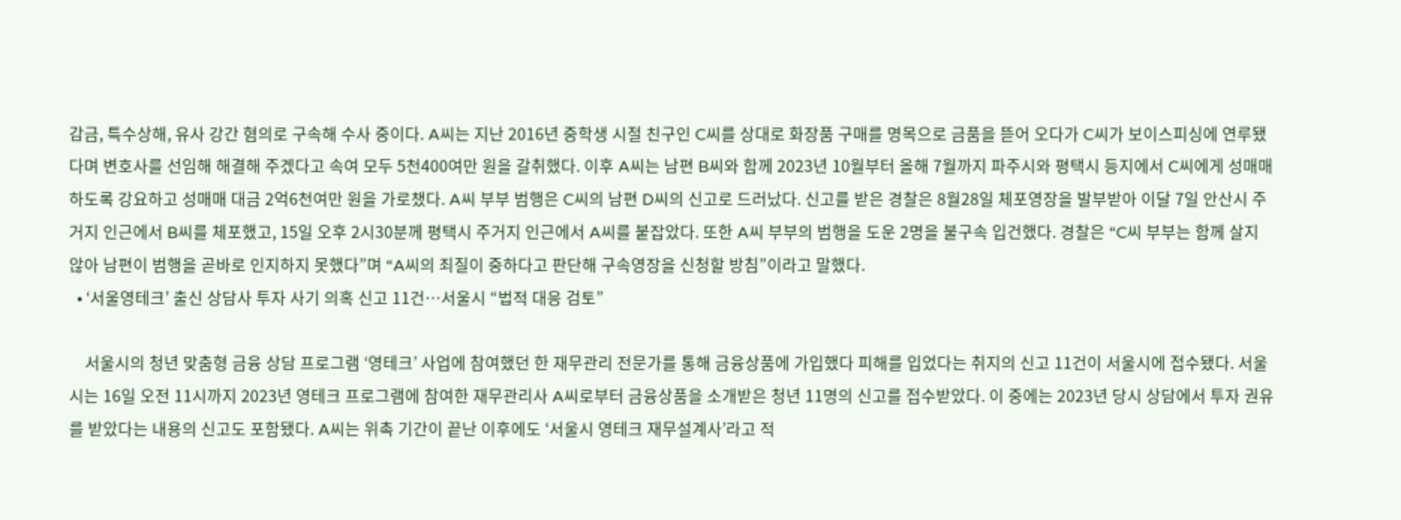감금, 특수상해, 유사 강간 혐의로 구속해 수사 중이다. A씨는 지난 2016년 중학생 시절 친구인 C씨를 상대로 화장품 구매를 명목으로 금품을 뜯어 오다가 C씨가 보이스피싱에 연루됐다며 변호사를 선임해 해결해 주겠다고 속여 모두 5천400여만 원을 갈취했다. 이후 A씨는 남편 B씨와 함께 2023년 10월부터 올해 7월까지 파주시와 평택시 등지에서 C씨에게 성매매하도록 강요하고 성매매 대금 2억6천여만 원을 가로챘다. A씨 부부 범행은 C씨의 남편 D씨의 신고로 드러났다. 신고를 받은 경찰은 8월28일 체포영장을 발부받아 이달 7일 안산시 주거지 인근에서 B씨를 체포했고, 15일 오후 2시30분께 평택시 주거지 인근에서 A씨를 붙잡았다. 또한 A씨 부부의 범행을 도운 2명을 불구속 입건했다. 경찰은 “C씨 부부는 함께 살지 않아 남편이 범행을 곧바로 인지하지 못했다”며 “A씨의 죄질이 중하다고 판단해 구속영장을 신청할 방침”이라고 말했다.
  • ‘서울영테크’ 출신 상담사 투자 사기 의혹 신고 11건…서울시 “법적 대응 검토”

    서울시의 청년 맞춤형 금융 상담 프로그램 ‘영테크’ 사업에 참여했던 한 재무관리 전문가를 통해 금융상품에 가입했다 피해를 입었다는 취지의 신고 11건이 서울시에 접수됐다. 서울시는 16일 오전 11시까지 2023년 영테크 프로그램에 참여한 재무관리사 A씨로부터 금융상품을 소개받은 청년 11명의 신고를 접수받았다. 이 중에는 2023년 당시 상담에서 투자 권유를 받았다는 내용의 신고도 포함됐다. A씨는 위촉 기간이 끝난 이후에도 ‘서울시 영테크 재무설계사’라고 적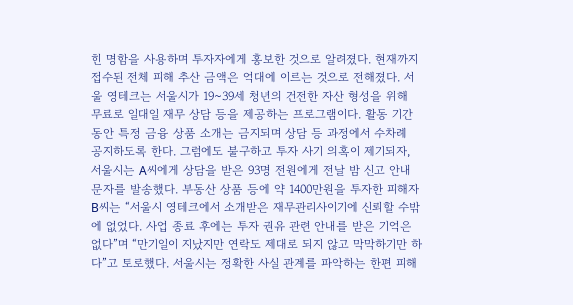힌 명함을 사용하며 투자자에게 홍보한 것으로 알려졌다. 현재까지 접수된 전체 피해 추산 금액은 억대에 이르는 것으로 전해졌다. 서울 영테크는 서울시가 19~39세 청년의 건전한 자산 형성을 위해 무료로 일대일 재무 상담 등을 제공하는 프로그램이다. 활동 기간 동안 특정 금융 상품 소개는 금지되며 상담 등 과정에서 수차례 공지하도록 한다. 그럼에도 불구하고 투자 사기 의혹이 제기되자, 서울시는 A씨에게 상담을 받은 93명 전원에게 전날 밤 신고 안내 문자를 발송했다. 부동산 상품 등에 약 1400만원을 투자한 피해자 B씨는 “서울시 영테크에서 소개받은 재무관리사이기에 신뢰할 수밖에 없었다. 사업 종료 후에는 투자 권유 관련 안내를 받은 기억은 없다”며 “만기일이 지났지만 연락도 제대로 되지 않고 막막하기만 하다”고 토로했다. 서울시는 정확한 사실 관계를 파악하는 한편 피해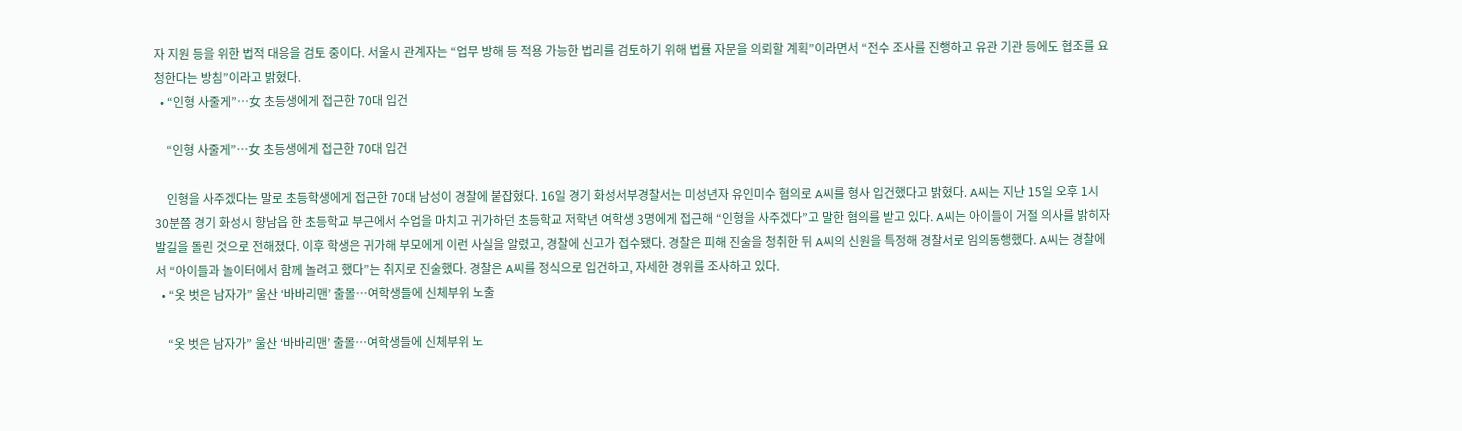자 지원 등을 위한 법적 대응을 검토 중이다. 서울시 관계자는 “업무 방해 등 적용 가능한 법리를 검토하기 위해 법률 자문을 의뢰할 계획”이라면서 “전수 조사를 진행하고 유관 기관 등에도 협조를 요청한다는 방침”이라고 밝혔다.
  • “인형 사줄게”…女 초등생에게 접근한 70대 입건

    “인형 사줄게”…女 초등생에게 접근한 70대 입건

    인형을 사주겠다는 말로 초등학생에게 접근한 70대 남성이 경찰에 붙잡혔다. 16일 경기 화성서부경찰서는 미성년자 유인미수 혐의로 A씨를 형사 입건했다고 밝혔다. A씨는 지난 15일 오후 1시 30분쯤 경기 화성시 향남읍 한 초등학교 부근에서 수업을 마치고 귀가하던 초등학교 저학년 여학생 3명에게 접근해 “인형을 사주겠다”고 말한 혐의를 받고 있다. A씨는 아이들이 거절 의사를 밝히자 발길을 돌린 것으로 전해졌다. 이후 학생은 귀가해 부모에게 이런 사실을 알렸고, 경찰에 신고가 접수됐다. 경찰은 피해 진술을 청취한 뒤 A씨의 신원을 특정해 경찰서로 임의동행했다. A씨는 경찰에서 “아이들과 놀이터에서 함께 놀려고 했다”는 취지로 진술했다. 경찰은 A씨를 정식으로 입건하고, 자세한 경위를 조사하고 있다.
  • “옷 벗은 남자가” 울산 ‘바바리맨’ 출몰…여학생들에 신체부위 노출

    “옷 벗은 남자가” 울산 ‘바바리맨’ 출몰…여학생들에 신체부위 노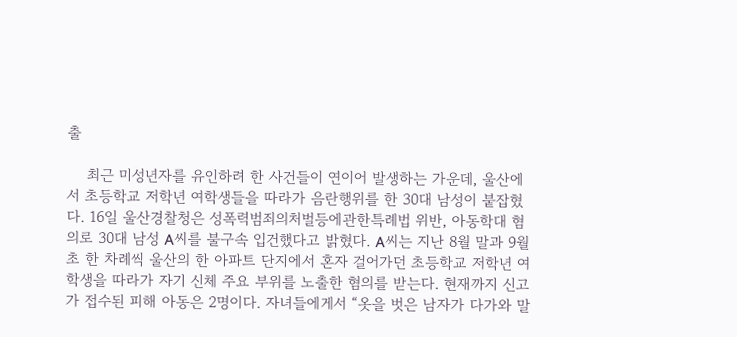출

    최근 미성년자를 유인하려 한 사건들이 연이어 발생하는 가운데, 울산에서 초등학교 저학년 여학생들을 따라가 음란행위를 한 30대 남성이 붙잡혔다. 16일 울산경찰청은 성폭력범죄의처벌등에관한특례법 위반, 아동학대 혐의로 30대 남성 A씨를 불구속 입건했다고 밝혔다. A씨는 지난 8월 말과 9월 초 한 차례씩 울산의 한 아파트 단지에서 혼자 걸어가던 초등학교 저학년 여학생을 따라가 자기 신체 주요 부위를 노출한 혐의를 받는다. 현재까지 신고가 접수된 피해 아동은 2명이다. 자녀들에게서 “옷을 벗은 남자가 다가와 말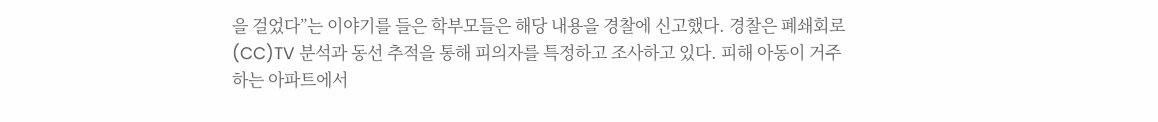을 걸었다”는 이야기를 들은 학부모들은 해당 내용을 경찰에 신고했다. 경찰은 폐쇄회로(CC)TV 분석과 동선 추적을 통해 피의자를 특정하고 조사하고 있다. 피해 아동이 거주하는 아파트에서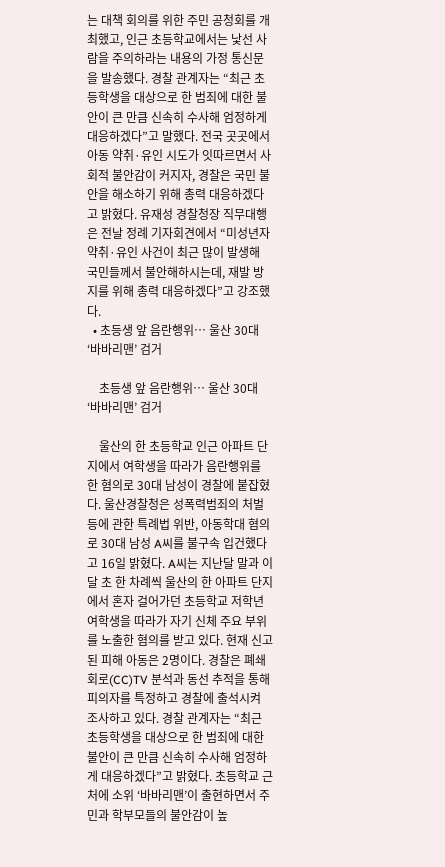는 대책 회의를 위한 주민 공청회를 개최했고, 인근 초등학교에서는 낯선 사람을 주의하라는 내용의 가정 통신문을 발송했다. 경찰 관계자는 “최근 초등학생을 대상으로 한 범죄에 대한 불안이 큰 만큼 신속히 수사해 엄정하게 대응하겠다”고 말했다. 전국 곳곳에서 아동 약취·유인 시도가 잇따르면서 사회적 불안감이 커지자, 경찰은 국민 불안을 해소하기 위해 총력 대응하겠다고 밝혔다. 유재성 경찰청장 직무대행은 전날 정례 기자회견에서 “미성년자 약취·유인 사건이 최근 많이 발생해 국민들께서 불안해하시는데, 재발 방지를 위해 총력 대응하겠다”고 강조했다.
  • 초등생 앞 음란행위… 울산 30대 ‘바바리맨’ 검거

    초등생 앞 음란행위… 울산 30대 ‘바바리맨’ 검거

    울산의 한 초등학교 인근 아파트 단지에서 여학생을 따라가 음란행위를 한 혐의로 30대 남성이 경찰에 붙잡혔다. 울산경찰청은 성폭력범죄의 처벌 등에 관한 특례법 위반, 아동학대 혐의로 30대 남성 A씨를 불구속 입건했다고 16일 밝혔다. A씨는 지난달 말과 이달 초 한 차례씩 울산의 한 아파트 단지에서 혼자 걸어가던 초등학교 저학년 여학생을 따라가 자기 신체 주요 부위를 노출한 혐의를 받고 있다. 현재 신고된 피해 아동은 2명이다. 경찰은 폐쇄회로(CC)TV 분석과 동선 추적을 통해 피의자를 특정하고 경찰에 출석시켜 조사하고 있다. 경찰 관계자는 “최근 초등학생을 대상으로 한 범죄에 대한 불안이 큰 만큼 신속히 수사해 엄정하게 대응하겠다”고 밝혔다. 초등학교 근처에 소위 ‘바바리맨’이 출현하면서 주민과 학부모들의 불안감이 높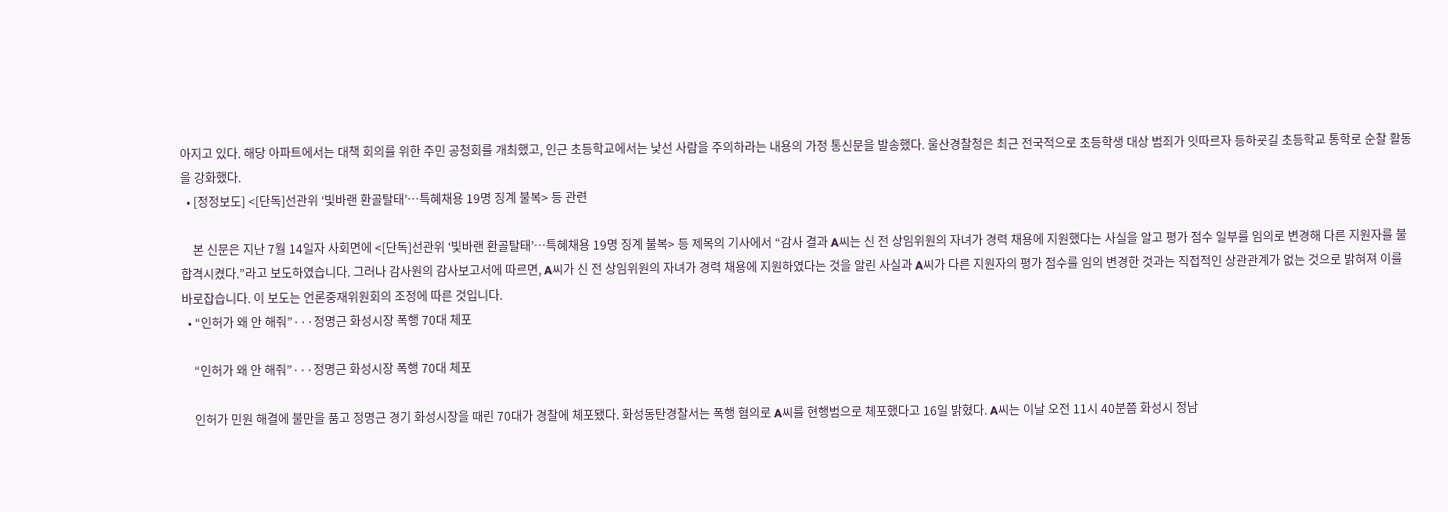아지고 있다. 해당 아파트에서는 대책 회의를 위한 주민 공청회를 개최했고, 인근 초등학교에서는 낯선 사람을 주의하라는 내용의 가정 통신문을 발송했다. 울산경찰청은 최근 전국적으로 초등학생 대상 범죄가 잇따르자 등하굣길 초등학교 통학로 순찰 활동을 강화했다.
  • [정정보도] <[단독]선관위 ‘빛바랜 환골탈태’…특혜채용 19명 징계 불복> 등 관련

    본 신문은 지난 7월 14일자 사회면에 <[단독]선관위 ‘빛바랜 환골탈태’…특혜채용 19명 징계 불복> 등 제목의 기사에서 “감사 결과 A씨는 신 전 상임위원의 자녀가 경력 채용에 지원했다는 사실을 알고 평가 점수 일부를 임의로 변경해 다른 지원자를 불합격시켰다.”라고 보도하였습니다. 그러나 감사원의 감사보고서에 따르면, A씨가 신 전 상임위원의 자녀가 경력 채용에 지원하였다는 것을 알린 사실과 A씨가 다른 지원자의 평가 점수를 임의 변경한 것과는 직접적인 상관관계가 없는 것으로 밝혀져 이를 바로잡습니다. 이 보도는 언론중재위원회의 조정에 따른 것입니다.
  • “인허가 왜 안 해줘”···정명근 화성시장 폭행 70대 체포

    “인허가 왜 안 해줘”···정명근 화성시장 폭행 70대 체포

    인허가 민원 해결에 불만을 품고 정명근 경기 화성시장을 때린 70대가 경찰에 체포됐다. 화성동탄경찰서는 폭행 혐의로 A씨를 현행범으로 체포했다고 16일 밝혔다. A씨는 이날 오전 11시 40분쯤 화성시 정남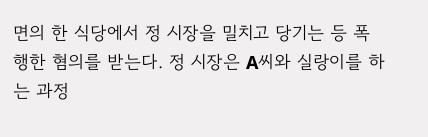면의 한 식당에서 정 시장을 밀치고 당기는 등 폭행한 혐의를 받는다. 정 시장은 A씨와 실랑이를 하는 과정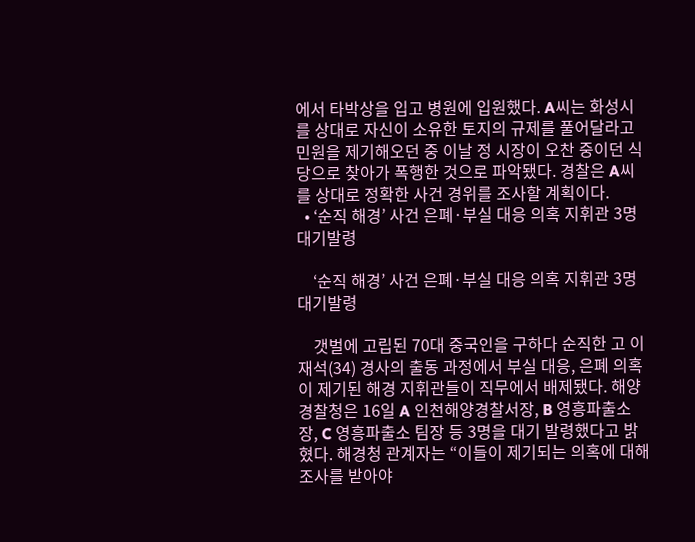에서 타박상을 입고 병원에 입원했다. A씨는 화성시를 상대로 자신이 소유한 토지의 규제를 풀어달라고 민원을 제기해오던 중 이날 정 시장이 오찬 중이던 식당으로 찾아가 폭행한 것으로 파악됐다. 경찰은 A씨를 상대로 정확한 사건 경위를 조사할 계획이다.
  • ‘순직 해경’ 사건 은폐·부실 대응 의혹 지휘관 3명 대기발령

    ‘순직 해경’ 사건 은폐·부실 대응 의혹 지휘관 3명 대기발령

    갯벌에 고립된 70대 중국인을 구하다 순직한 고 이재석(34) 경사의 출동 과정에서 부실 대응, 은폐 의혹이 제기된 해경 지휘관들이 직무에서 배제됐다. 해양경찰청은 16일 A 인천해양경찰서장, B 영흥파출소장, C 영흥파출소 팀장 등 3명을 대기 발령했다고 밝혔다. 해경청 관계자는 “이들이 제기되는 의혹에 대해 조사를 받아야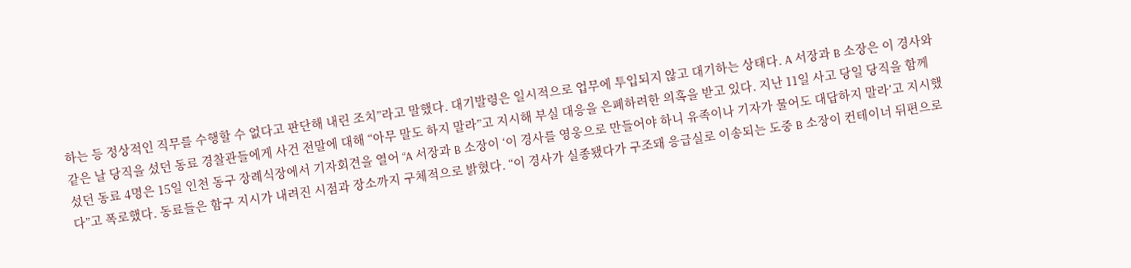하는 등 정상적인 직무를 수행할 수 없다고 판단해 내린 조치”라고 말했다. 대기발령은 일시적으로 업무에 투입되지 않고 대기하는 상태다. A 서장과 B 소장은 이 경사와 같은 날 당직을 섰던 동료 경찰관들에게 사건 전말에 대해 “아무 말도 하지 말라”고 지시해 부실 대응을 은폐하려한 의혹을 받고 있다. 지난 11일 사고 당일 당직을 함께 섰던 동료 4명은 15일 인천 동구 장례식장에서 기자회견을 열어 “A 서장과 B 소장이 ‘이 경사를 영웅으로 만들어야 하니 유족이나 기자가 물어도 대답하지 말라’고 지시했다”고 폭로했다. 동료들은 함구 지시가 내려진 시점과 장소까지 구체적으로 밝혔다. “이 경사가 실종됐다가 구조돼 응급실로 이송되는 도중 B 소장이 컨테이너 뒤편으로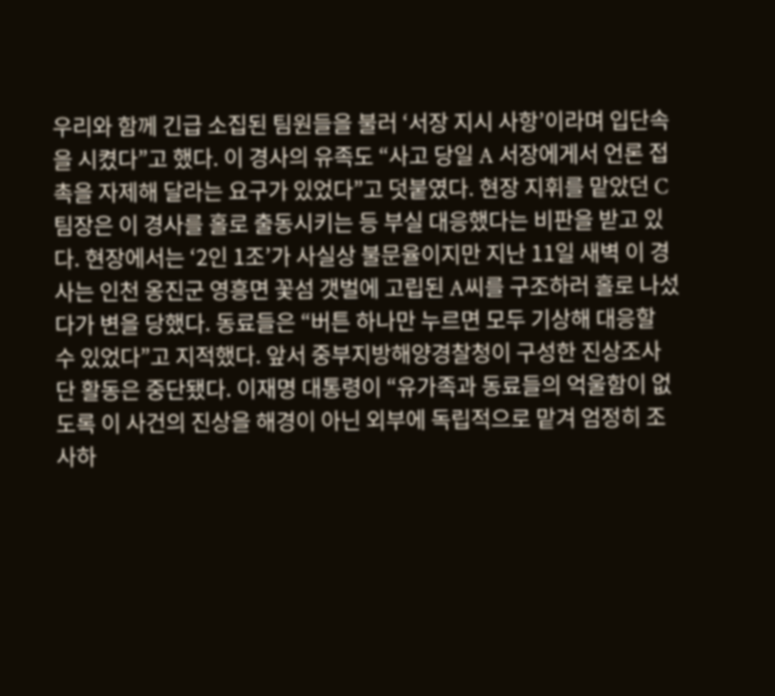우리와 함께 긴급 소집된 팀원들을 불러 ‘서장 지시 사항’이라며 입단속을 시켰다”고 했다. 이 경사의 유족도 “사고 당일 A 서장에게서 언론 접촉을 자제해 달라는 요구가 있었다”고 덧붙였다. 현장 지휘를 맡았던 C 팀장은 이 경사를 홀로 출동시키는 등 부실 대응했다는 비판을 받고 있다. 현장에서는 ‘2인 1조’가 사실상 불문율이지만 지난 11일 새벽 이 경사는 인천 옹진군 영흥면 꽃섬 갯벌에 고립된 A씨를 구조하러 홀로 나섰다가 변을 당했다. 동료들은 “버튼 하나만 누르면 모두 기상해 대응할 수 있었다”고 지적했다. 앞서 중부지방해양경찰청이 구성한 진상조사단 활동은 중단됐다. 이재명 대통령이 “유가족과 동료들의 억울함이 없도록 이 사건의 진상을 해경이 아닌 외부에 독립적으로 맡겨 엄정히 조사하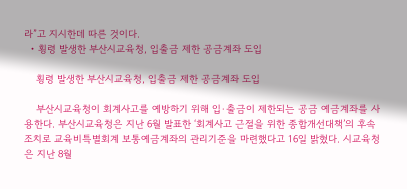라”고 지시한데 따른 것이다.
  • 횡령 발생한 부산시교육청, 입출금 제한 공금계좌 도입

    횡령 발생한 부산시교육청, 입출금 제한 공금계좌 도입

    부산시교육청이 회계사고를 예방하기 위해 입·출금이 제한되는 공금 예금계좌를 사용한다. 부산시교육청은 지난 6월 발표한 ‘회계사고 근절을 위한 종합개선대책’의 후속 조치로 교육비특별회계 보통예금계좌의 관리기준을 마련했다고 16일 밝혔다. 시교육청은 지난 8월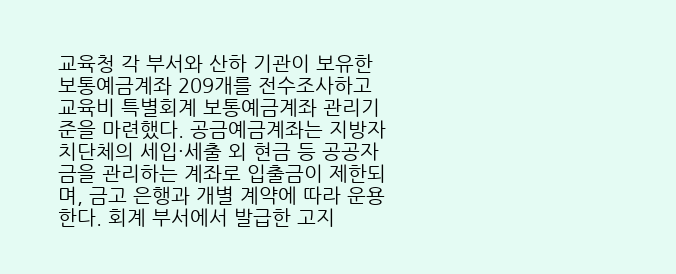교육청 각 부서와 산하 기관이 보유한 보통예금계좌 209개를 전수조사하고 교육비 특별회계 보통예금계좌 관리기준을 마련했다. 공금예금계좌는 지방자치단체의 세입·세출 외 현금 등 공공자금을 관리하는 계좌로 입출금이 제한되며, 금고 은행과 개별 계약에 따라 운용한다. 회계 부서에서 발급한 고지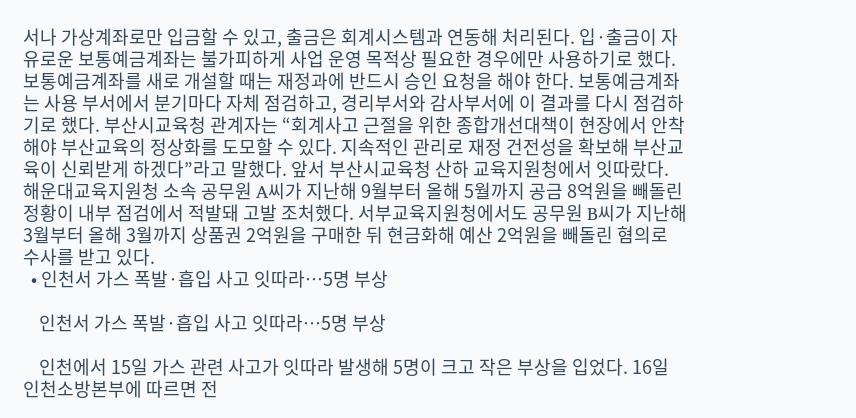서나 가상계좌로만 입금할 수 있고, 출금은 회계시스템과 연동해 처리된다. 입·출금이 자유로운 보통예금계좌는 불가피하게 사업 운영 목적상 필요한 경우에만 사용하기로 했다. 보통예금계좌를 새로 개설할 때는 재정과에 반드시 승인 요청을 해야 한다. 보통예금계좌는 사용 부서에서 분기마다 자체 점검하고, 경리부서와 감사부서에 이 결과를 다시 점검하기로 했다. 부산시교육청 관계자는 “회계사고 근절을 위한 종합개선대책이 현장에서 안착해야 부산교육의 정상화를 도모할 수 있다. 지속적인 관리로 재정 건전성을 확보해 부산교육이 신뢰받게 하겠다”라고 말했다. 앞서 부산시교육청 산하 교육지원청에서 잇따랐다. 해운대교육지원청 소속 공무원 A씨가 지난해 9월부터 올해 5월까지 공금 8억원을 빼돌린 정황이 내부 점검에서 적발돼 고발 조처했다. 서부교육지원청에서도 공무원 B씨가 지난해 3월부터 올해 3월까지 상품권 2억원을 구매한 뒤 현금화해 예산 2억원을 빼돌린 혐의로 수사를 받고 있다.
  • 인천서 가스 폭발·흡입 사고 잇따라…5명 부상

    인천서 가스 폭발·흡입 사고 잇따라…5명 부상

    인천에서 15일 가스 관련 사고가 잇따라 발생해 5명이 크고 작은 부상을 입었다. 16일 인천소방본부에 따르면 전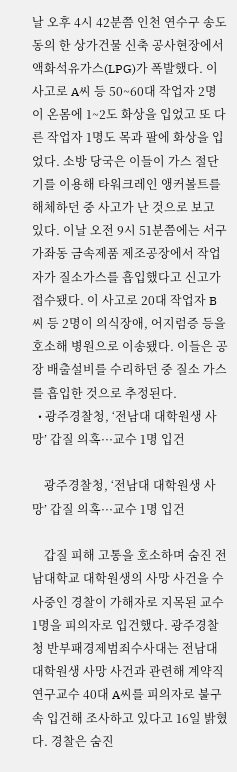날 오후 4시 42분쯤 인천 연수구 송도동의 한 상가건물 신축 공사현장에서 액화석유가스(LPG)가 폭발했다. 이 사고로 A씨 등 50~60대 작업자 2명이 온몸에 1~2도 화상을 입었고 또 다른 작업자 1명도 목과 팔에 화상을 입었다. 소방 당국은 이들이 가스 절단기를 이용해 타워크레인 앵커볼트를 해체하던 중 사고가 난 것으로 보고 있다. 이날 오전 9시 51분쯤에는 서구 가좌동 금속제품 제조공장에서 작업자가 질소가스를 흡입했다고 신고가 접수됐다. 이 사고로 20대 작업자 B씨 등 2명이 의식장애, 어지럼증 등을 호소해 병원으로 이송됐다. 이들은 공장 배출설비를 수리하던 중 질소 가스를 흡입한 것으로 추정된다.
  • 광주경찰청, ‘전남대 대학원생 사망’ 갑질 의혹···교수 1명 입건

    광주경찰청, ‘전남대 대학원생 사망’ 갑질 의혹···교수 1명 입건

    갑질 피해 고통을 호소하며 숨진 전남대학교 대학원생의 사망 사건을 수사중인 경찰이 가해자로 지목된 교수 1명을 피의자로 입건했다. 광주경찰청 반부패경제범죄수사대는 전남대 대학원생 사망 사건과 관련해 계약직 연구교수 40대 A씨를 피의자로 불구속 입건해 조사하고 있다고 16일 밝혔다. 경찰은 숨진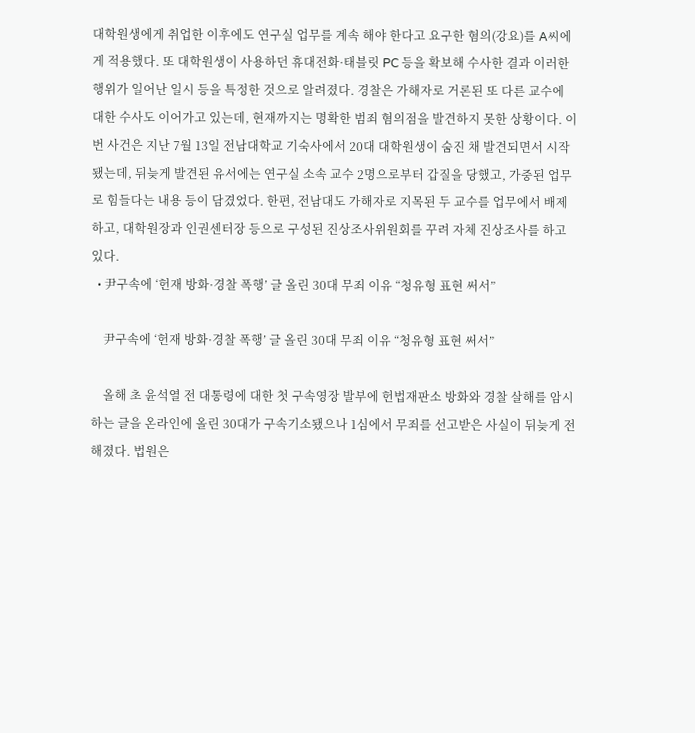대학원생에게 취업한 이후에도 연구실 업무를 계속 해야 한다고 요구한 혐의(강요)를 A씨에게 적용했다. 또 대학원생이 사용하던 휴대전화·태블릿 PC 등을 확보해 수사한 결과 이러한 행위가 일어난 일시 등을 특정한 것으로 알려졌다. 경찰은 가해자로 거론된 또 다른 교수에 대한 수사도 이어가고 있는데, 현재까지는 명확한 범죄 혐의점을 발견하지 못한 상황이다. 이번 사건은 지난 7월 13일 전남대학교 기숙사에서 20대 대학원생이 숨진 채 발견되면서 시작됐는데, 뒤늦게 발견된 유서에는 연구실 소속 교수 2명으로부터 갑질을 당했고, 가중된 업무로 힘들다는 내용 등이 담겼었다. 한편, 전남대도 가해자로 지목된 두 교수를 업무에서 배제하고, 대학원장과 인권센터장 등으로 구성된 진상조사위원회를 꾸려 자체 진상조사를 하고 있다.
  • 尹구속에 ‘헌재 방화·경찰 폭행’ 글 올린 30대 무죄 이유 “청유형 표현 써서”

    尹구속에 ‘헌재 방화·경찰 폭행’ 글 올린 30대 무죄 이유 “청유형 표현 써서”

    올해 초 윤석열 전 대통령에 대한 첫 구속영장 발부에 헌법재판소 방화와 경찰 살해를 암시하는 글을 온라인에 올린 30대가 구속기소됐으나 1심에서 무죄를 선고받은 사실이 뒤늦게 전해졌다. 법원은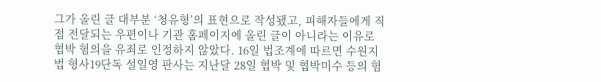그가 올린 글 대부분 ‘청유형’의 표현으로 작성됐고, 피해자들에게 직접 전달되는 우편이나 기관 홈페이지에 올린 글이 아니라는 이유로 협박 혐의을 유죄로 인정하지 않았다. 16일 법조계에 따르면 수원지법 형사19단독 설일영 판사는 지난달 28일 협박 및 협박미수 등의 혐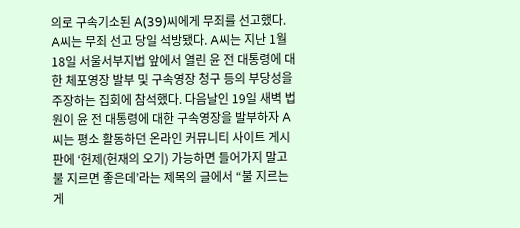의로 구속기소된 A(39)씨에게 무죄를 선고했다. A씨는 무죄 선고 당일 석방됐다. A씨는 지난 1월 18일 서울서부지법 앞에서 열린 윤 전 대통령에 대한 체포영장 발부 및 구속영장 청구 등의 부당성을 주장하는 집회에 참석했다. 다음날인 19일 새벽 법원이 윤 전 대통령에 대한 구속영장을 발부하자 A씨는 평소 활동하던 온라인 커뮤니티 사이트 게시판에 ‘헌제(헌재의 오기) 가능하면 들어가지 말고 불 지르면 좋은데’라는 제목의 글에서 “불 지르는 게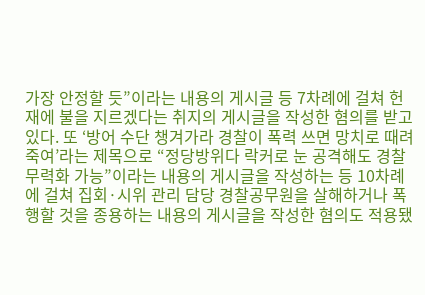가장 안정할 듯”이라는 내용의 게시글 등 7차례에 걸쳐 헌재에 불을 지르겠다는 취지의 게시글을 작성한 혐의를 받고 있다. 또 ‘방어 수단 챙겨가라 경찰이 폭력 쓰면 망치로 때려죽여’라는 제목으로 “정당방위다 락커로 눈 공격해도 경찰 무력화 가능”이라는 내용의 게시글을 작성하는 등 10차례에 걸쳐 집회·시위 관리 담당 경찰공무원을 살해하거나 폭행할 것을 종용하는 내용의 게시글을 작성한 혐의도 적용됐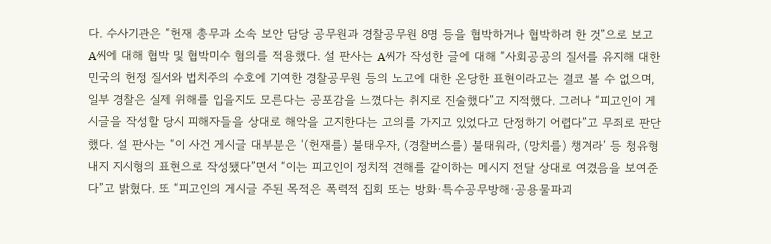다. 수사기관은 “헌재 총무과 소속 보안 담당 공무원과 경찰공무원 8명 등을 협박하거나 협박하려 한 것”으로 보고 A씨에 대해 협박 및 협박미수 혐의를 적용했다. 설 판사는 A씨가 작성한 글에 대해 “사회공공의 질서를 유지해 대한민국의 헌정 질서와 법치주의 수호에 기여한 경찰공무원 등의 노고에 대한 온당한 표현이라고는 결코 볼 수 없으며, 일부 경찰은 실제 위해를 입을지도 모른다는 공포감을 느꼈다는 취지로 진술했다”고 지적했다. 그러나 “피고인이 게시글을 작성할 당시 피해자들을 상대로 해악을 고지한다는 고의를 가지고 있었다고 단정하기 어렵다”고 무죄로 판단했다. 설 판사는 “이 사건 게시글 대부분은 ‘(헌재를) 불태우자, (경찰버스를) 불태워라, (망치를) 챙겨라’ 등 청유형 내지 지시형의 표현으로 작성됐다”면서 “이는 피고인이 정치적 견해를 같이하는 메시지 전달 상대로 여겼음을 보여준다”고 밝혔다. 또 “피고인의 게시글 주된 목적은 폭력적 집회 또는 방화·특수공무방해·공용물파괴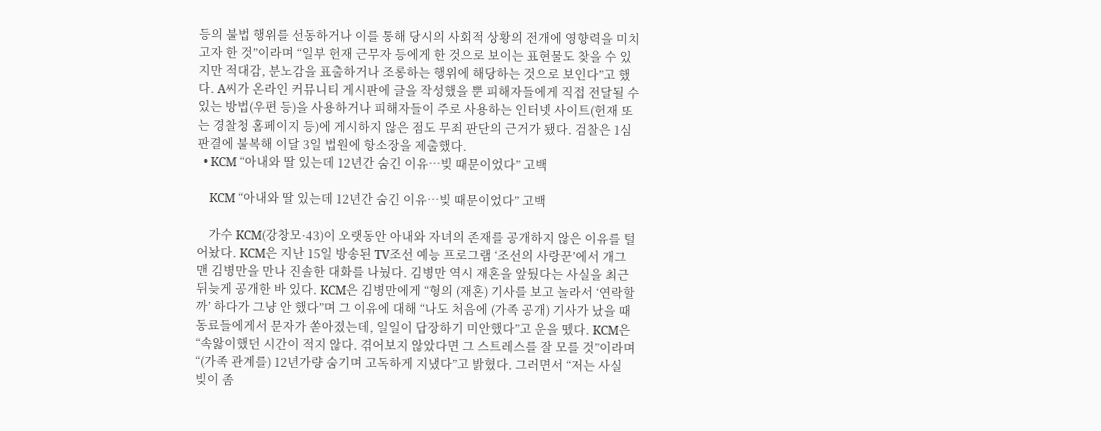등의 불법 행위를 선동하거나 이를 통해 당시의 사회적 상황의 전개에 영향력을 미치고자 한 것”이라며 “일부 헌재 근무자 등에게 한 것으로 보이는 표현물도 찾을 수 있지만 적대감, 분노감을 표출하거나 조롱하는 행위에 해당하는 것으로 보인다”고 했다. A씨가 온라인 커뮤니티 게시판에 글을 작성했을 뿐 피해자들에게 직접 전달될 수 있는 방법(우편 등)을 사용하거나 피해자들이 주로 사용하는 인터넷 사이트(헌재 또는 경찰청 홈페이지 등)에 게시하지 않은 점도 무죄 판단의 근거가 됐다. 검찰은 1심 판결에 불복해 이달 3일 법원에 항소장을 제출했다.
  • KCM “아내와 딸 있는데 12년간 숨긴 이유…빚 때문이었다” 고백

    KCM “아내와 딸 있는데 12년간 숨긴 이유…빚 때문이었다” 고백

    가수 KCM(강창모·43)이 오랫동안 아내와 자녀의 존재를 공개하지 않은 이유를 털어놨다. KCM은 지난 15일 방송된 TV조선 예능 프로그램 ‘조선의 사랑꾼’에서 개그맨 김병만을 만나 진솔한 대화를 나눴다. 김병만 역시 재혼을 앞뒀다는 사실을 최근 뒤늦게 공개한 바 있다. KCM은 김병만에게 “형의 (재혼) 기사를 보고 놀라서 ‘연락할까’ 하다가 그냥 안 했다”며 그 이유에 대해 “나도 처음에 (가족 공개) 기사가 났을 때 동료들에게서 문자가 쏟아졌는데, 일일이 답장하기 미안했다”고 운을 뗐다. KCM은 “속앓이했던 시간이 적지 않다. 겪어보지 않았다면 그 스트레스를 잘 모를 것”이라며 “(가족 관계를) 12년가량 숨기며 고독하게 지냈다”고 밝혔다. 그러면서 “저는 사실 빚이 좀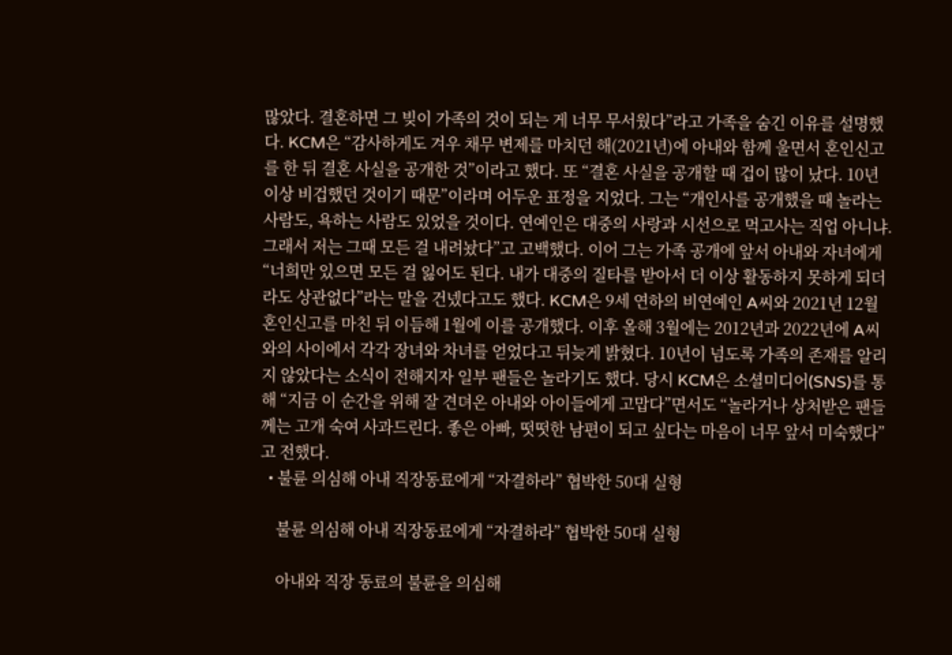많았다. 결혼하면 그 빚이 가족의 것이 되는 게 너무 무서웠다”라고 가족을 숨긴 이유를 설명했다. KCM은 “감사하게도 겨우 채무 변제를 마치던 해(2021년)에 아내와 함께 울면서 혼인신고를 한 뒤 결혼 사실을 공개한 것”이라고 했다. 또 “결혼 사실을 공개할 때 겁이 많이 났다. 10년 이상 비겁했던 것이기 때문”이라며 어두운 표정을 지었다. 그는 “개인사를 공개했을 때 놀라는 사람도, 욕하는 사람도 있었을 것이다. 연예인은 대중의 사랑과 시선으로 먹고사는 직업 아니냐. 그래서 저는 그때 모든 걸 내려놨다”고 고백했다. 이어 그는 가족 공개에 앞서 아내와 자녀에게 “너희만 있으면 모든 걸 잃어도 된다. 내가 대중의 질타를 받아서 더 이상 활동하지 못하게 되더라도 상관없다”라는 말을 건넸다고도 했다. KCM은 9세 연하의 비연예인 A씨와 2021년 12월 혼인신고를 마친 뒤 이듬해 1월에 이를 공개했다. 이후 올해 3월에는 2012년과 2022년에 A씨와의 사이에서 각각 장녀와 차녀를 얻었다고 뒤늦게 밝혔다. 10년이 넘도록 가족의 존재를 알리지 않았다는 소식이 전해지자 일부 팬들은 놀라기도 했다. 당시 KCM은 소셜미디어(SNS)를 통해 “지금 이 순간을 위해 잘 견뎌온 아내와 아이들에게 고맙다”면서도 “놀라거나 상처받은 팬들께는 고개 숙여 사과드린다. 좋은 아빠, 떳떳한 남편이 되고 싶다는 마음이 너무 앞서 미숙했다”고 전했다.
  • 불륜 의심해 아내 직장동료에게 “자결하라” 협박한 50대 실형

    불륜 의심해 아내 직장동료에게 “자결하라” 협박한 50대 실형

    아내와 직장 동료의 불륜을 의심해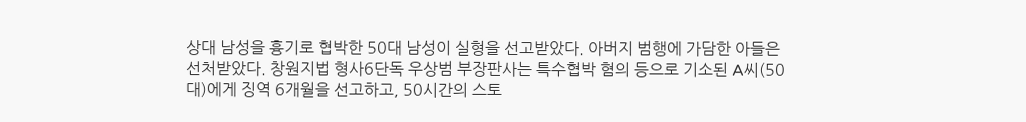상대 남성을 흉기로 협박한 50대 남성이 실형을 선고받았다. 아버지 범행에 가담한 아들은 선처받았다. 창원지법 형사6단독 우상범 부장판사는 특수협박 혐의 등으로 기소된 A씨(50대)에게 징역 6개월을 선고하고, 50시간의 스토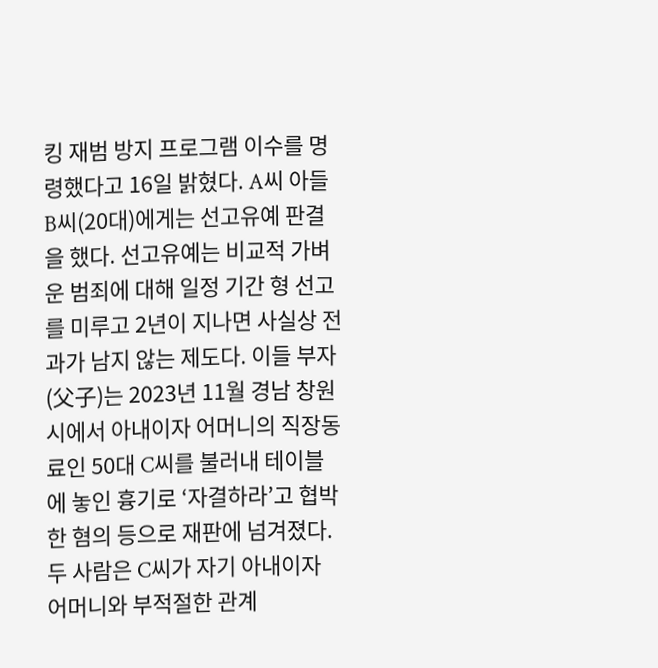킹 재범 방지 프로그램 이수를 명령했다고 16일 밝혔다. A씨 아들 B씨(20대)에게는 선고유예 판결을 했다. 선고유예는 비교적 가벼운 범죄에 대해 일정 기간 형 선고를 미루고 2년이 지나면 사실상 전과가 남지 않는 제도다. 이들 부자(父子)는 2023년 11월 경남 창원시에서 아내이자 어머니의 직장동료인 50대 C씨를 불러내 테이블에 놓인 흉기로 ‘자결하라’고 협박한 혐의 등으로 재판에 넘겨졌다. 두 사람은 C씨가 자기 아내이자 어머니와 부적절한 관계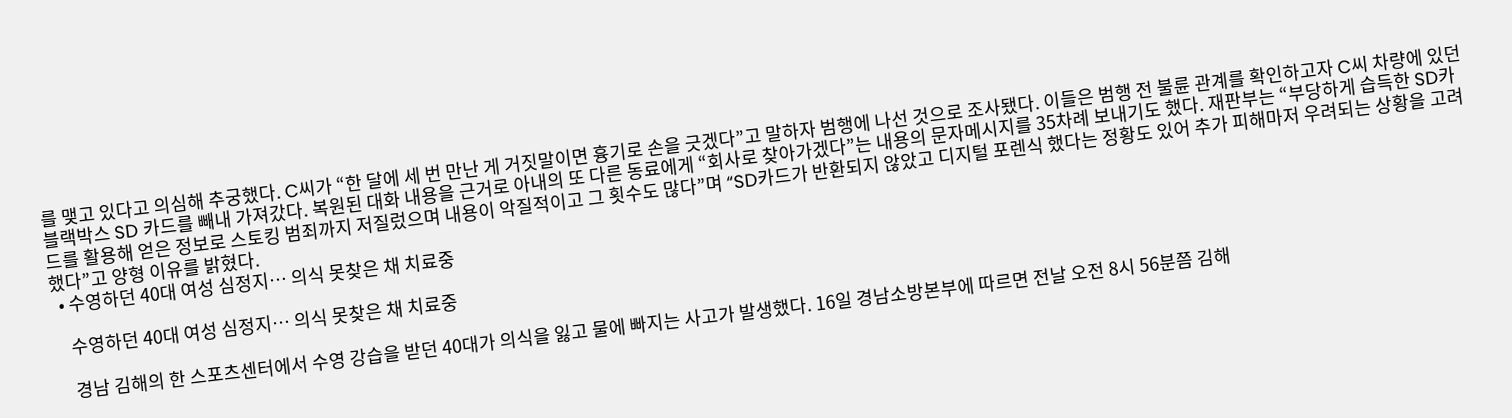를 맺고 있다고 의심해 추궁했다. C씨가 “한 달에 세 번 만난 게 거짓말이면 흉기로 손을 긋겠다”고 말하자 범행에 나선 것으로 조사됐다. 이들은 범행 전 불륜 관계를 확인하고자 C씨 차량에 있던 블랙박스 SD 카드를 빼내 가져갔다. 복원된 대화 내용을 근거로 아내의 또 다른 동료에게 “회사로 찾아가겠다”는 내용의 문자메시지를 35차례 보내기도 했다. 재판부는 “부당하게 습득한 SD카드를 활용해 얻은 정보로 스토킹 범죄까지 저질렀으며 내용이 악질적이고 그 횟수도 많다”며 “SD카드가 반환되지 않았고 디지털 포렌식 했다는 정황도 있어 추가 피해마저 우려되는 상황을 고려했다”고 양형 이유를 밝혔다.
  • 수영하던 40대 여성 심정지… 의식 못찾은 채 치료중

    수영하던 40대 여성 심정지… 의식 못찾은 채 치료중

    경남 김해의 한 스포츠센터에서 수영 강습을 받던 40대가 의식을 잃고 물에 빠지는 사고가 발생했다. 16일 경남소방본부에 따르면 전날 오전 8시 56분쯤 김해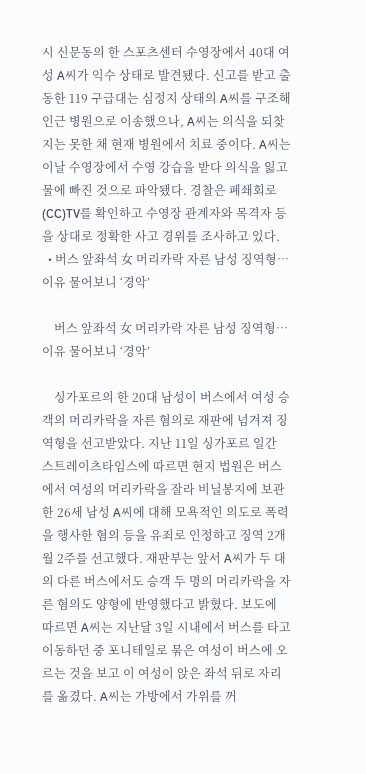시 신문동의 한 스포츠센터 수영장에서 40대 여성 A씨가 익수 상태로 발견됐다. 신고를 받고 출동한 119 구급대는 심정지 상태의 A씨를 구조해 인근 병원으로 이송했으나, A씨는 의식을 되찾지는 못한 채 현재 병원에서 치료 중이다. A씨는 이날 수영장에서 수영 강습을 받다 의식을 잃고 물에 빠진 것으로 파악됐다. 경찰은 폐쇄회로(CC)TV를 확인하고 수영장 관계자와 목격자 등을 상대로 정확한 사고 경위를 조사하고 있다.
  • 버스 앞좌석 女 머리카락 자른 남성 징역형…이유 물어보니 ‘경악’

    버스 앞좌석 女 머리카락 자른 남성 징역형…이유 물어보니 ‘경악’

    싱가포르의 한 20대 남성이 버스에서 여성 승객의 머리카락을 자른 혐의로 재판에 넘겨져 징역형을 선고받았다. 지난 11일 싱가포르 일간 스트레이츠타임스에 따르면 현지 법원은 버스에서 여성의 머리카락을 잘라 비닐봉지에 보관한 26세 남성 A씨에 대해 모욕적인 의도로 폭력을 행사한 혐의 등을 유죄로 인정하고 징역 2개월 2주를 선고했다. 재판부는 앞서 A씨가 두 대의 다른 버스에서도 승객 두 명의 머리카락을 자른 혐의도 양형에 반영했다고 밝혔다. 보도에 따르면 A씨는 지난달 3일 시내에서 버스를 타고 이동하던 중 포니테일로 묶은 여성이 버스에 오르는 것을 보고 이 여성이 앉은 좌석 뒤로 자리를 옮겼다. A씨는 가방에서 가위를 꺼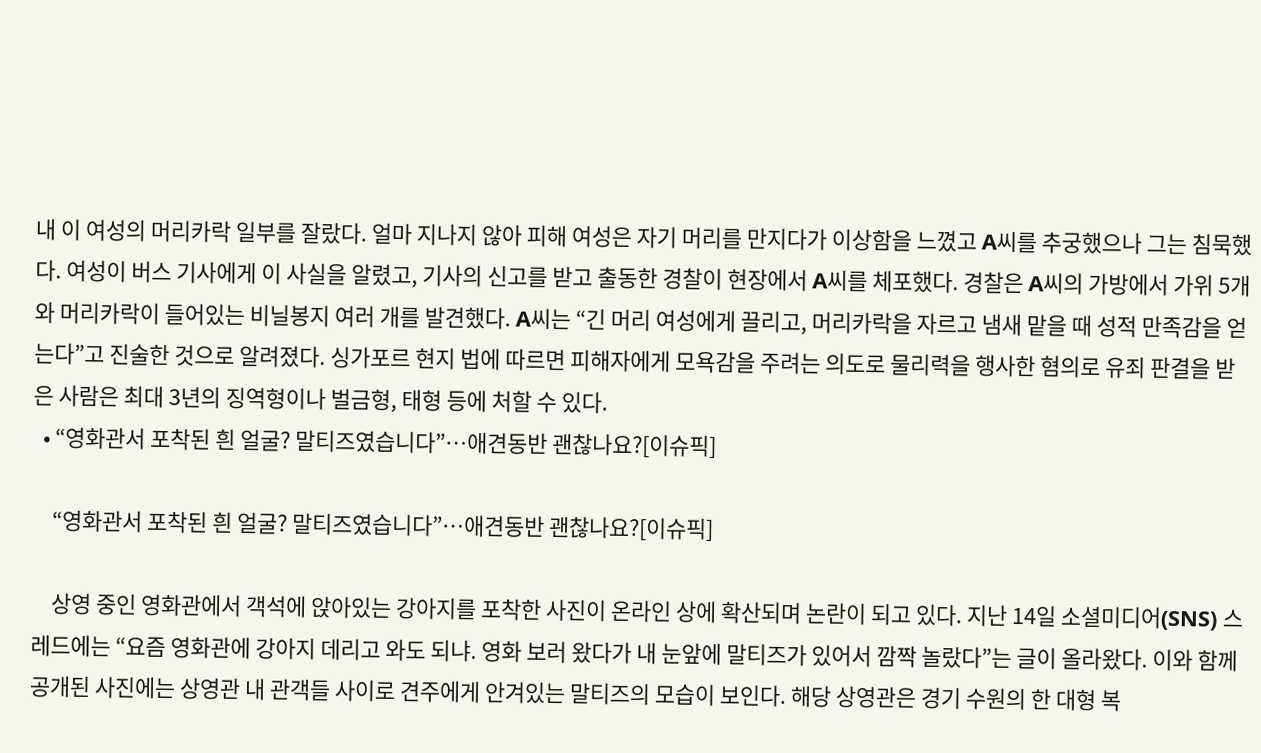내 이 여성의 머리카락 일부를 잘랐다. 얼마 지나지 않아 피해 여성은 자기 머리를 만지다가 이상함을 느꼈고 A씨를 추궁했으나 그는 침묵했다. 여성이 버스 기사에게 이 사실을 알렸고, 기사의 신고를 받고 출동한 경찰이 현장에서 A씨를 체포했다. 경찰은 A씨의 가방에서 가위 5개와 머리카락이 들어있는 비닐봉지 여러 개를 발견했다. A씨는 “긴 머리 여성에게 끌리고, 머리카락을 자르고 냄새 맡을 때 성적 만족감을 얻는다”고 진술한 것으로 알려졌다. 싱가포르 현지 법에 따르면 피해자에게 모욕감을 주려는 의도로 물리력을 행사한 혐의로 유죄 판결을 받은 사람은 최대 3년의 징역형이나 벌금형, 태형 등에 처할 수 있다.
  • “영화관서 포착된 흰 얼굴? 말티즈였습니다”…애견동반 괜찮나요?[이슈픽]

    “영화관서 포착된 흰 얼굴? 말티즈였습니다”…애견동반 괜찮나요?[이슈픽]

    상영 중인 영화관에서 객석에 앉아있는 강아지를 포착한 사진이 온라인 상에 확산되며 논란이 되고 있다. 지난 14일 소셜미디어(SNS) 스레드에는 “요즘 영화관에 강아지 데리고 와도 되냐. 영화 보러 왔다가 내 눈앞에 말티즈가 있어서 깜짝 놀랐다”는 글이 올라왔다. 이와 함께 공개된 사진에는 상영관 내 관객들 사이로 견주에게 안겨있는 말티즈의 모습이 보인다. 해당 상영관은 경기 수원의 한 대형 복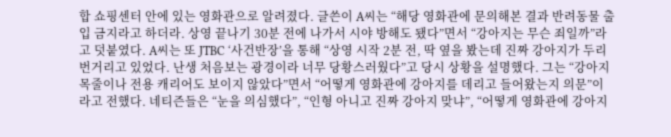합 쇼핑센터 안에 있는 영화관으로 알려졌다. 글쓴이 A씨는 “해당 영화관에 문의해본 결과 반려동물 출입 금지라고 하더라. 상영 끝나기 30분 전에 나가서 시야 방해도 됐다”면서 “강아지는 무슨 죄일까”라고 덧붙였다. A씨는 또 JTBC ‘사건반장’을 통해 “상영 시작 2분 전, 딱 옆을 봤는데 진짜 강아지가 두리번거리고 있었다. 난생 처음보는 광경이라 너무 당황스러웠다”고 당시 상황을 설명했다. 그는 “강아지 목줄이나 전용 캐리어도 보이지 않았다”면서 “어떻게 영화관에 강아지를 데리고 들어왔는지 의문”이라고 전했다. 네티즌들은 “눈을 의심했다”, “인형 아니고 진짜 강아지 맞냐”, “어떻게 영화관에 강아지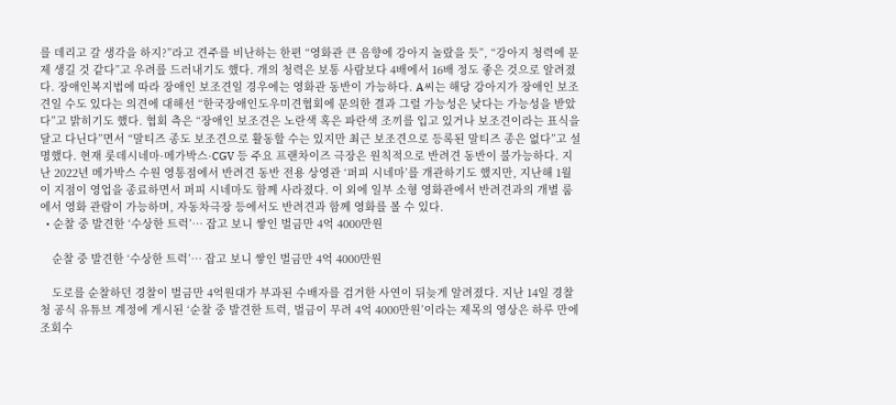를 데리고 갈 생각을 하지?”라고 견주를 비난하는 한편 “영화관 큰 음향에 강아지 놀랐을 듯”, “강아지 청력에 문제 생길 것 같다”고 우려를 드러내기도 했다. 개의 청력은 보통 사람보다 4배에서 16배 정도 좋은 것으로 알려졌다. 장애인복지법에 따라 장애인 보조견일 경우에는 영화관 동반이 가능하다. A씨는 해당 강아지가 장애인 보조견일 수도 있다는 의견에 대해선 “한국장애인도우미견협회에 문의한 결과 그럴 가능성은 낮다는 가능성을 받았다”고 밝히기도 했다. 협회 측은 “장애인 보조견은 노란색 혹은 파란색 조끼를 입고 있거나 보조견이라는 표식을 달고 다닌다”면서 “말티즈 종도 보조견으로 활동할 수는 있지만 최근 보조견으로 등록된 말티즈 종은 없다”고 설명했다. 현재 롯데시네마·메가박스·CGV 등 주요 프랜차이즈 극장은 원칙적으로 반려견 동반이 불가능하다. 지난 2022년 메가박스 수원 영통점에서 반려견 동반 전용 상영관 ‘퍼피 시네마’를 개관하기도 했지만, 지난해 1월 이 지점이 영업을 종료하면서 퍼피 시네마도 함께 사라졌다. 이 외에 일부 소형 영화관에서 반려견과의 개별 룸에서 영화 관람이 가능하며, 자동차극장 등에서도 반려견과 함께 영화를 볼 수 있다.
  • 순찰 중 발견한 ‘수상한 트럭’… 잡고 보니 쌓인 벌금만 4억 4000만원

    순찰 중 발견한 ‘수상한 트럭’… 잡고 보니 쌓인 벌금만 4억 4000만원

    도로를 순찰하던 경찰이 벌금만 4억원대가 부과된 수배자를 검거한 사연이 뒤늦게 알려졌다. 지난 14일 경찰청 공식 유튜브 계정에 게시된 ‘순찰 중 발견한 트럭, 벌금이 무려 4억 4000만원’이라는 제목의 영상은 하루 만에 조회수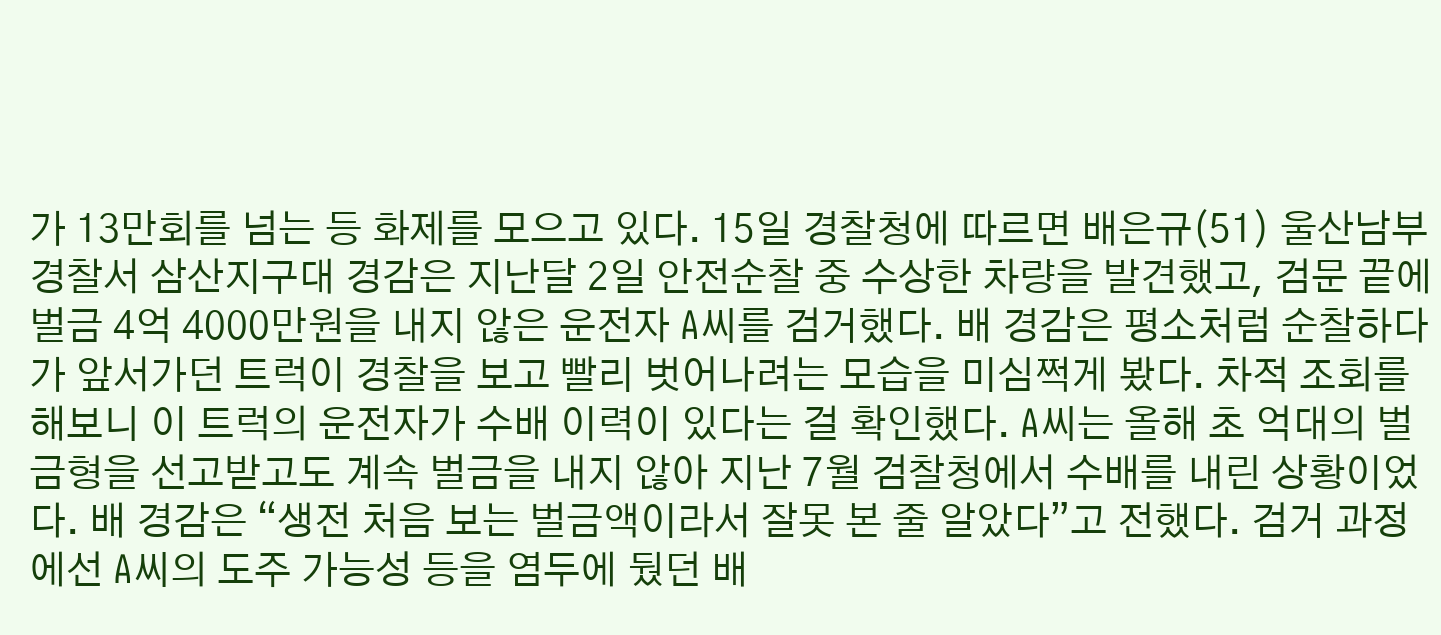가 13만회를 넘는 등 화제를 모으고 있다. 15일 경찰청에 따르면 배은규(51) 울산남부경찰서 삼산지구대 경감은 지난달 2일 안전순찰 중 수상한 차량을 발견했고, 검문 끝에 벌금 4억 4000만원을 내지 않은 운전자 A씨를 검거했다. 배 경감은 평소처럼 순찰하다가 앞서가던 트럭이 경찰을 보고 빨리 벗어나려는 모습을 미심쩍게 봤다. 차적 조회를 해보니 이 트럭의 운전자가 수배 이력이 있다는 걸 확인했다. A씨는 올해 초 억대의 벌금형을 선고받고도 계속 벌금을 내지 않아 지난 7월 검찰청에서 수배를 내린 상황이었다. 배 경감은 “생전 처음 보는 벌금액이라서 잘못 본 줄 알았다”고 전했다. 검거 과정에선 A씨의 도주 가능성 등을 염두에 뒀던 배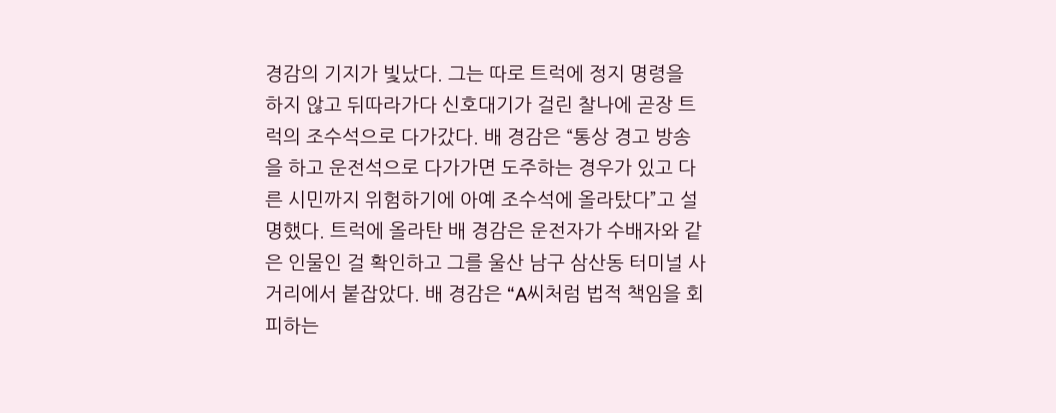경감의 기지가 빛났다. 그는 따로 트럭에 정지 명령을 하지 않고 뒤따라가다 신호대기가 걸린 찰나에 곧장 트럭의 조수석으로 다가갔다. 배 경감은 “통상 경고 방송을 하고 운전석으로 다가가면 도주하는 경우가 있고 다른 시민까지 위험하기에 아예 조수석에 올라탔다”고 설명했다. 트럭에 올라탄 배 경감은 운전자가 수배자와 같은 인물인 걸 확인하고 그를 울산 남구 삼산동 터미널 사거리에서 붙잡았다. 배 경감은 “A씨처럼 법적 책임을 회피하는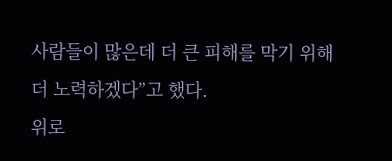사람들이 많은데 더 큰 피해를 막기 위해 더 노력하겠다”고 했다.
위로